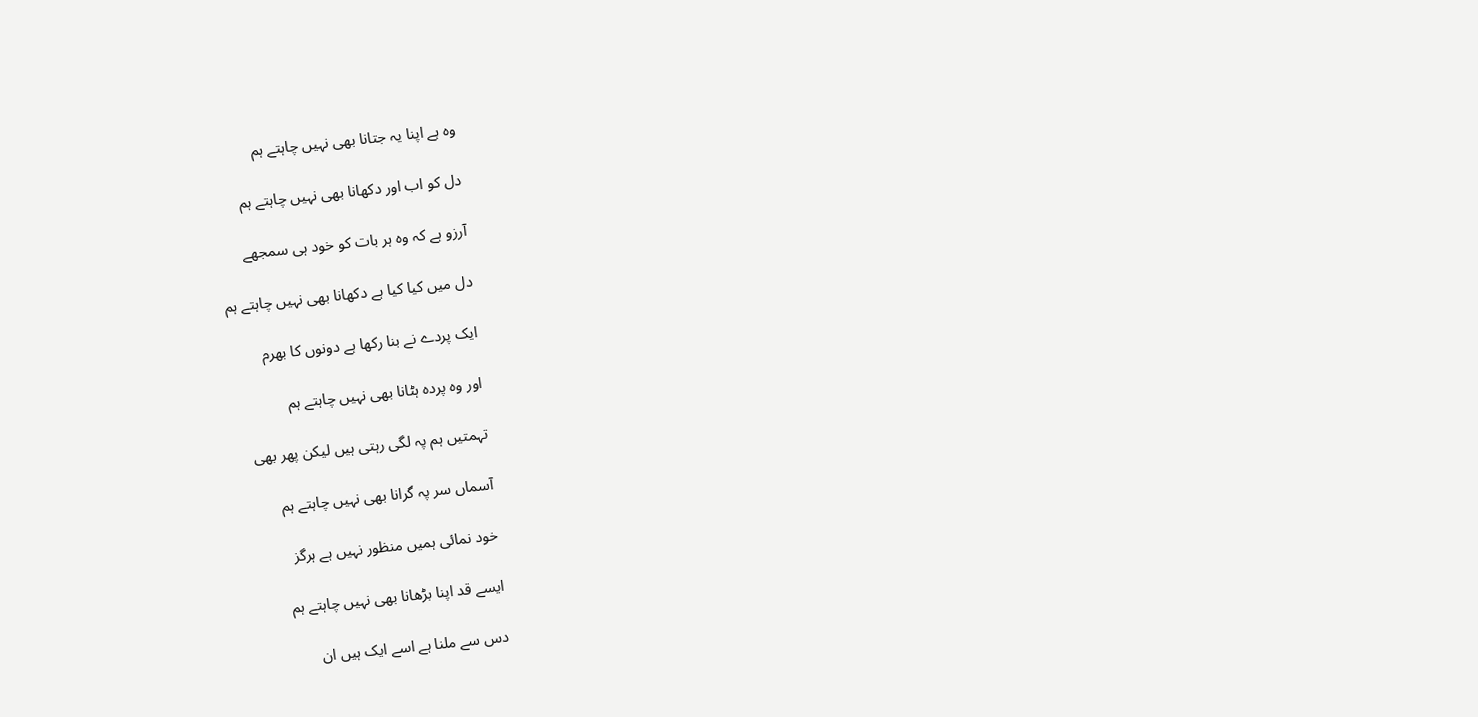وہ ہے اپنا یہ جتانا بھی نہیں چاہتے ہم

دل کو اب اور دکھانا بھی نہیں چاہتے ہم

آرزو ہے کہ وہ ہر بات کو خود ہی سمجھے

دل میں کیا کیا ہے دکھانا بھی نہیں چاہتے ہم

ایک پردے نے بنا رکھا ہے دونوں کا بھرم

اور وہ پردہ ہٹانا بھی نہیں چاہتے ہم

تہمتیں ہم پہ لگی رہتی ہیں لیکن پھر بھی

آسماں سر پہ گرانا بھی نہیں چاہتے ہم

خود نمائی ہمیں منظور نہیں ہے ہرگز

ایسے قد اپنا بڑھانا بھی نہیں چاہتے ہم

دس سے ملنا ہے اسے ایک ہیں ان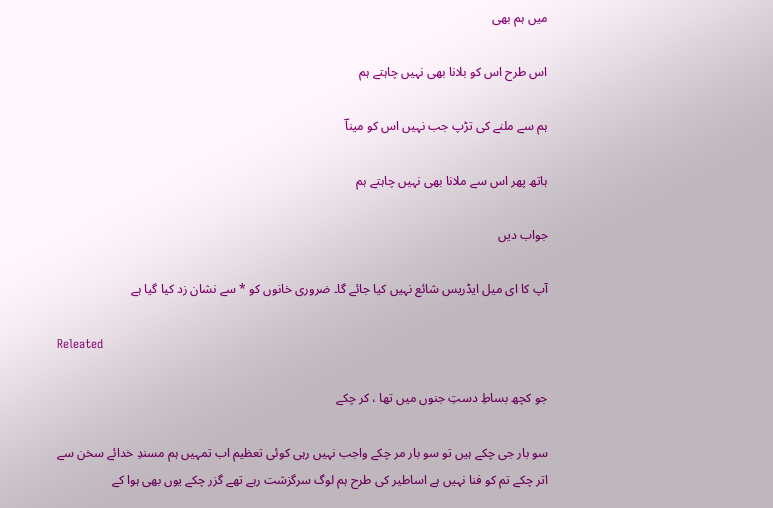میں ہم بھی

اس طرح اس کو بلانا بھی نہیں چاہتے ہم

ہم سے ملنے کی تڑپ جب نہیں اس کو میناؔ

ہاتھ پھر اس سے ملانا بھی نہیں چاہتے ہم

جواب دیں

آپ کا ای میل ایڈریس شائع نہیں کیا جائے گا۔ ضروری خانوں کو * سے نشان زد کیا گیا ہے

Releated

جو کچھ بساطِ دستِ جنوں میں تھا ، کر چکے

سو بار جی چکے ہیں تو سو بار مر چکے واجب نہیں رہی کوئی تعظیم اب تمہیں ہم مسندِ خدائے سخن سے اتر چکے تم کو فنا نہیں ہے اساطیر کی طرح ہم لوگ سرگزشت رہے تھے گزر چکے یوں بھی ہوا کے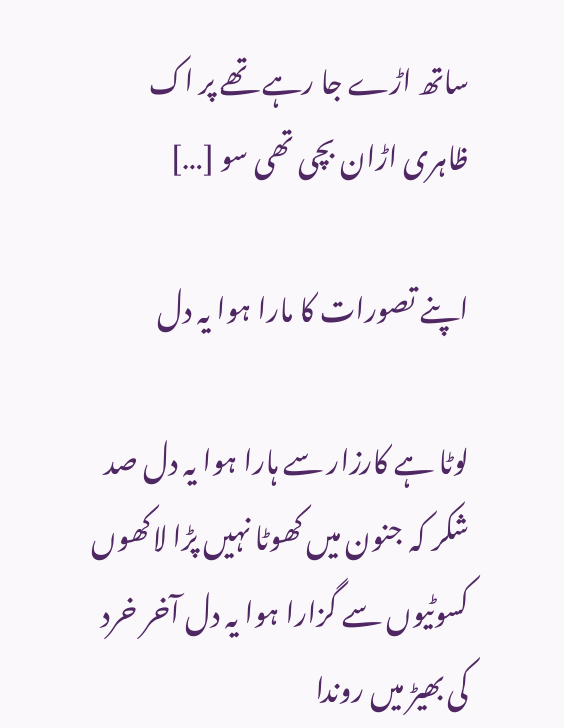ساتھ اڑے جا رہے تھے پر اک ظاہری اڑان بچی تھی سو […]

اپنے تصورات کا مارا ہوا یہ دل

لوٹا ہے کارزار سے ہارا ہوا یہ دل صد شکر کہ جنون میں کھوٹا نہیں پڑا لاکھوں کسوٹیوں سے گزارا ہوا یہ دل آخر خرد کی بھیڑ میں روندا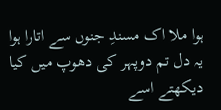ہوا ملا اک مسندِ جنوں سے اتارا ہوا یہ دل تم دوپہر کی دھوپ میں کیا دیکھتے اسے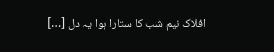افلاک نیم شب کا ستارا ہوا یہ دل […]